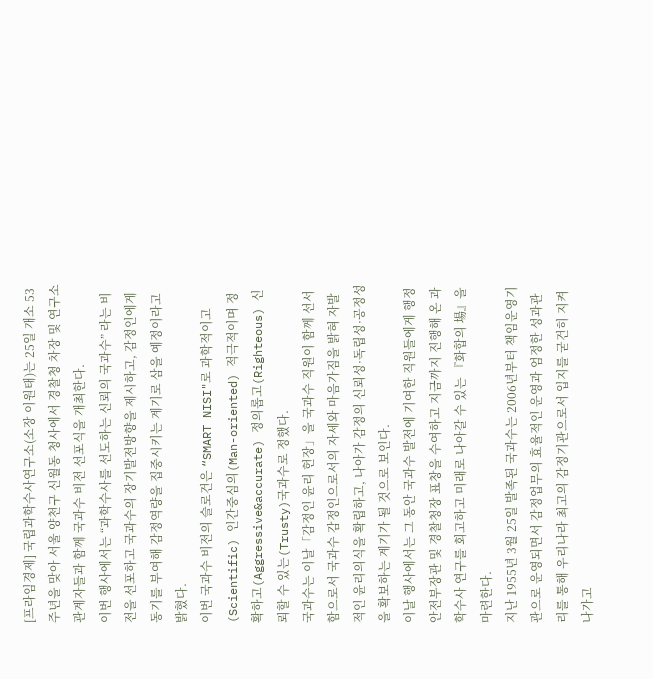[프라임경제] 국립과학수사연구소(소장 이원태)는 25일 개소 53주년을 맞아 서울 양천구 신월동 청사에서 경찰청 차장 및 연구소 관계자들과 함께 국과수 비전 선포식을 개최한다.
이번 행사에서는 “과학수사를 선도하는 신뢰의 국과수” 라는 비전을 선포하고 국과수의 장기발전방향을 제시하고, 감정인에게 동기를 부여해 감정역량을 집중시키는 계기로 삼을 예정이라고 밝혔다.
이번 국과수 비전의 슬로건은 “SMART NISI"로 과학적이고(Scientific) 인간중심의(Man-oriented) 적극적이며 정확하고(Aggressive&accurate) 정의롭고(Righteous) 신뢰할 수 있는(Trusty)국과수로 정했다.
국과수는 이날「감정인 윤리 헌장」을 국과수 직원이 함께 선서함으로서 국과수 감정인으로서의 자세와 마음가짐을 밝혀 자발적인 윤리의식을 확립하고, 나아가 감정의 신뢰성·독립성·공정성을 확보하는 계기가 될 것으로 보인다.
이날 행사에서는 그 동안 국과수 발전에 기여한 직원들에게 행정안전부장관 및 경찰청장 표창을 수여하고 지금까지 진행해 온 과학수사 연구를 회고하고 미래로 나아갈 수 있는 『화합의 場』을 마련한다.
지난 1955년 3월 25일 발족된 국과수는 2006년부터 책임운영기관으로 운영되면서 감정업무의 효율적인 운영과 엄정한 성과관리를 통해 우리나라 최고의 감정기관으로서 입지를 굳건히 지켜 나가고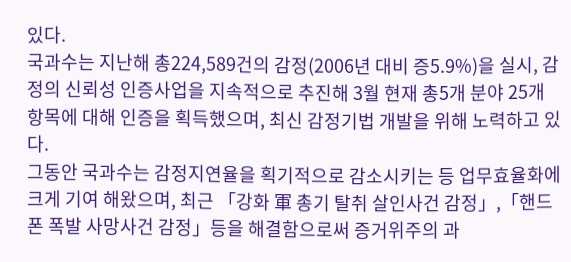있다.
국과수는 지난해 총224,589건의 감정(2006년 대비 증5.9%)을 실시, 감정의 신뢰성 인증사업을 지속적으로 추진해 3월 현재 총5개 분야 25개 항목에 대해 인증을 획득했으며, 최신 감정기법 개발을 위해 노력하고 있다.
그동안 국과수는 감정지연율을 획기적으로 감소시키는 등 업무효율화에 크게 기여 해왔으며, 최근 「강화 軍 총기 탈취 살인사건 감정」,「핸드폰 폭발 사망사건 감정」등을 해결함으로써 증거위주의 과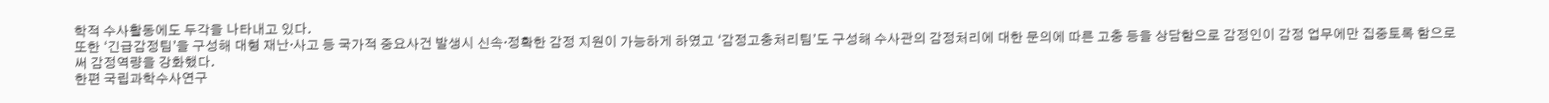학적 수사활동에도 두각을 나타내고 있다.
또한 ‘긴급감정팀’을 구성해 대형 재난·사고 등 국가적 중요사건 발생시 신속·정확한 감정 지원이 가능하게 하였고 ‘감정고충처리팀’도 구성해 수사관의 감정처리에 대한 문의에 따른 고충 등을 상담함으로 감정인이 감정 업무에만 집중토록 함으로써 감정역량을 강화했다.
한편 국립과학수사연구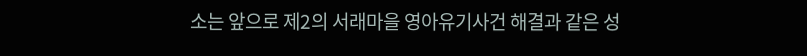소는 앞으로 제2의 서래마을 영아유기사건 해결과 같은 성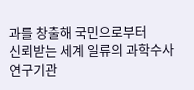과를 창출해 국민으로부터
신뢰받는 세계 일류의 과학수사 연구기관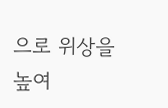으로 위상을 높여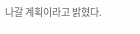나갈 계획이라고 밝혔다.